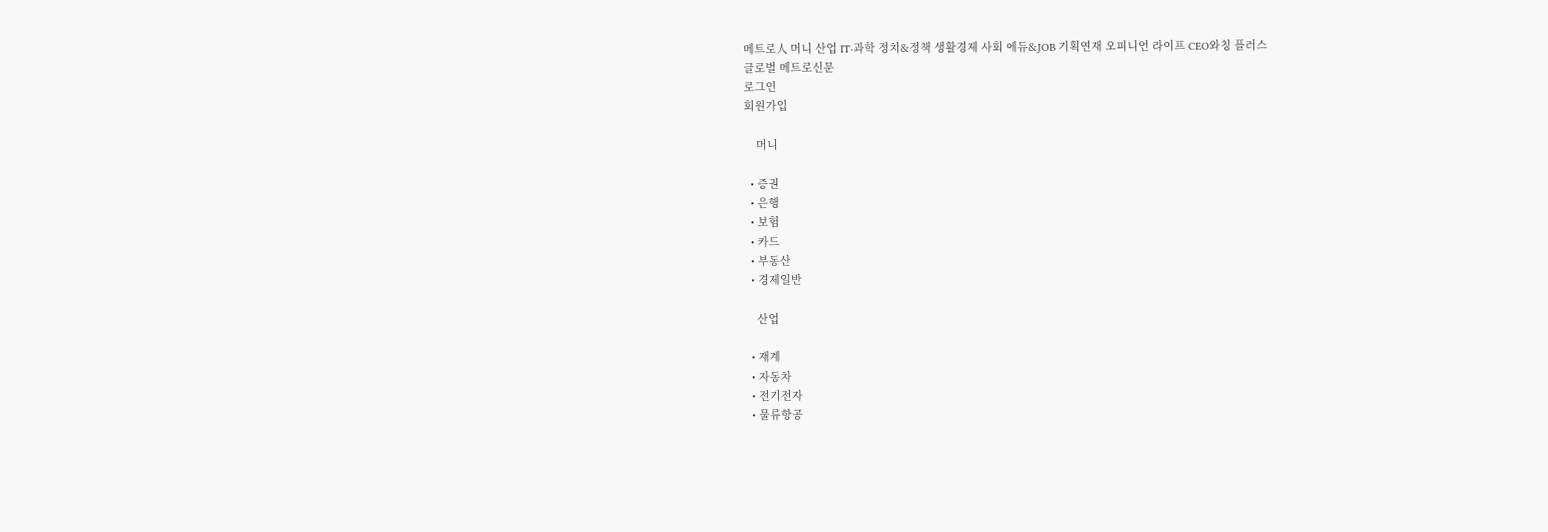메트로人 머니 산업 IT·과학 정치&정책 생활경제 사회 에듀&JOB 기획연재 오피니언 라이프 CEO와칭 플러스
글로벌 메트로신문
로그인
회원가입

    머니

  • 증권
  • 은행
  • 보험
  • 카드
  • 부동산
  • 경제일반

    산업

  • 재계
  • 자동차
  • 전기전자
  • 물류항공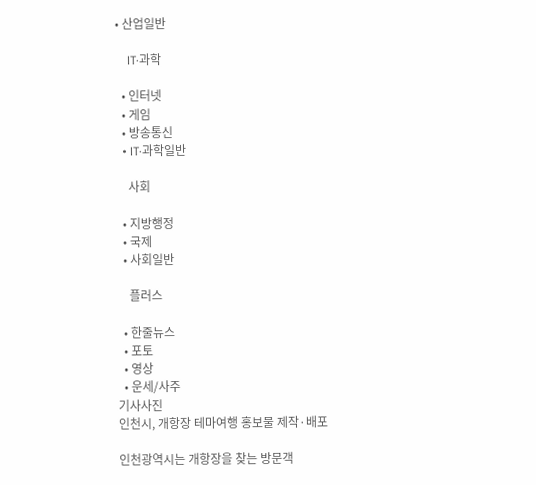• 산업일반

    IT·과학

  • 인터넷
  • 게임
  • 방송통신
  • IT·과학일반

    사회

  • 지방행정
  • 국제
  • 사회일반

    플러스

  • 한줄뉴스
  • 포토
  • 영상
  • 운세/사주
기사사진
인천시, 개항장 테마여행 홍보물 제작·배포

인천광역시는 개항장을 찾는 방문객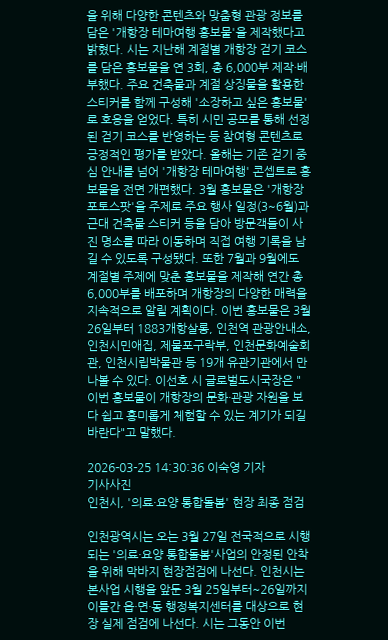을 위해 다양한 콘텐츠와 맞춤형 관광 정보를 담은 '개항장 테마여행 홍보물'을 제작했다고 밝혔다. 시는 지난해 계절별 개항장 걷기 코스를 담은 홍보물을 연 3회, 총 6,000부 제작·배부했다. 주요 건축물과 계절 상징물을 활용한 스티커를 함께 구성해 '소장하고 싶은 홍보물'로 호응을 얻었다. 특히 시민 공모를 통해 선정된 걷기 코스를 반영하는 등 참여형 콘텐츠로 긍정적인 평가를 받았다. 올해는 기존 걷기 중심 안내를 넘어 '개항장 테마여행' 콘셉트로 홍보물을 전면 개편했다. 3월 홍보물은 '개항장 포토스팟'을 주제로 주요 행사 일정(3~6월)과 근대 건축물 스티커 등을 담아 방문객들이 사진 명소를 따라 이동하며 직접 여행 기록을 남길 수 있도록 구성됐다. 또한 7월과 9월에도 계절별 주제에 맞춘 홍보물을 제작해 연간 총 6,000부를 배포하며 개항장의 다양한 매력을 지속적으로 알릴 계획이다. 이번 홍보물은 3월 26일부터 1883개항살롱, 인천역 관광안내소, 인천시민애집, 제물포구락부, 인천문화예술회관, 인천시립박물관 등 19개 유관기관에서 만나볼 수 있다. 이선호 시 글로벌도시국장은 "이번 홍보물이 개항장의 문화·관광 자원을 보다 쉽고 흥미롭게 체험할 수 있는 계기가 되길 바란다"고 말했다.

2026-03-25 14:30:36 이숙영 기자
기사사진
인천시, '의료·요양 통합돌봄' 현장 최종 점검

인천광역시는 오는 3월 27일 전국적으로 시행되는 '의료·요양 통합돌봄'사업의 안정된 안착을 위해 막바지 현장점검에 나선다. 인천시는 본사업 시행을 앞둔 3월 25일부터~26일까지 이틀간 읍·면·동 행정복지센터를 대상으로 현장 실제 점검에 나선다. 시는 그동안 이번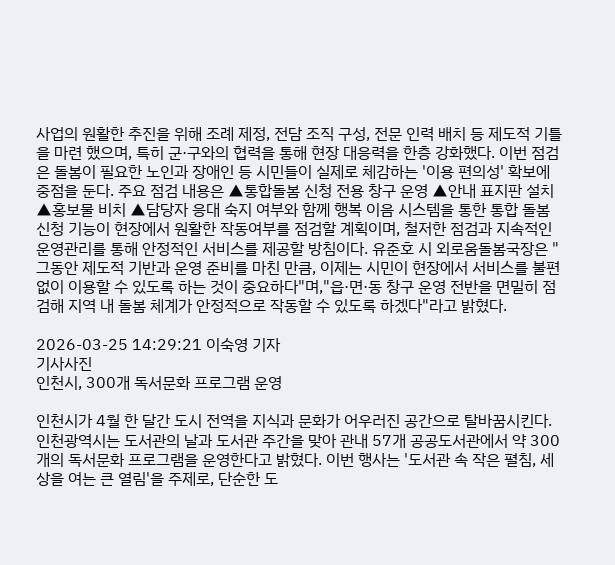사업의 원활한 추진을 위해 조례 제정, 전담 조직 구성, 전문 인력 배치 등 제도적 기틀을 마련 했으며, 특히 군·구와의 협력을 통해 현장 대응력을 한층 강화했다. 이번 점검은 돌봄이 필요한 노인과 장애인 등 시민들이 실제로 체감하는 '이용 편의성' 확보에 중점을 둔다. 주요 점검 내용은 ▲통합돌봄 신청 전용 창구 운영 ▲안내 표지판 설치 ▲홍보물 비치 ▲담당자 응대 숙지 여부와 함께 행복 이음 시스템을 통한 통합 돌봄 신청 기능이 현장에서 원활한 작동여부를 점검할 계획이며, 철저한 점검과 지속적인 운영관리를 통해 안정적인 서비스를 제공할 방침이다. 유준호 시 외로움돌봄국장은 "그동안 제도적 기반과 운영 준비를 마친 만큼, 이제는 시민이 현장에서 서비스를 불편 없이 이용할 수 있도록 하는 것이 중요하다"며,"읍·면·동 창구 운영 전반을 면밀히 점검해 지역 내 돌봄 체계가 안정적으로 작동할 수 있도록 하겠다"라고 밝혔다.

2026-03-25 14:29:21 이숙영 기자
기사사진
인천시, 300개 독서문화 프로그램 운영

인천시가 4월 한 달간 도시 전역을 지식과 문화가 어우러진 공간으로 탈바꿈시킨다. 인천광역시는 도서관의 날과 도서관 주간을 맞아 관내 57개 공공도서관에서 약 300개의 독서문화 프로그램을 운영한다고 밝혔다. 이번 행사는 '도서관 속 작은 펼침, 세상을 여는 큰 열림'을 주제로, 단순한 도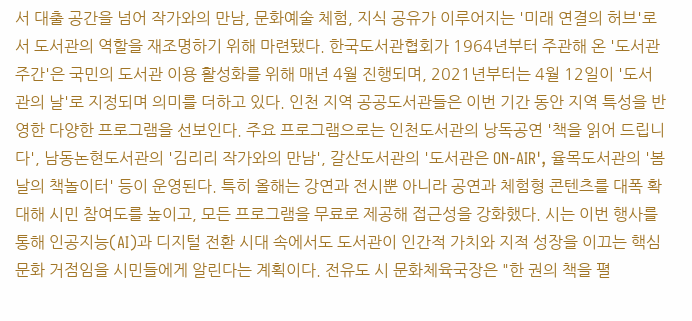서 대출 공간을 넘어 작가와의 만남, 문화예술 체험, 지식 공유가 이루어지는 '미래 연결의 허브'로서 도서관의 역할을 재조명하기 위해 마련됐다. 한국도서관협회가 1964년부터 주관해 온 '도서관 주간'은 국민의 도서관 이용 활성화를 위해 매년 4월 진행되며, 2021년부터는 4월 12일이 '도서관의 날'로 지정되며 의미를 더하고 있다. 인천 지역 공공도서관들은 이번 기간 동안 지역 특성을 반영한 다양한 프로그램을 선보인다. 주요 프로그램으로는 인천도서관의 낭독공연 '책을 읽어 드립니다', 남동논현도서관의 '김리리 작가와의 만남', 갈산도서관의 '도서관은 ON-AIR', 율목도서관의 '봄날의 책놀이터' 등이 운영된다. 특히 올해는 강연과 전시뿐 아니라 공연과 체험형 콘텐츠를 대폭 확대해 시민 참여도를 높이고, 모든 프로그램을 무료로 제공해 접근성을 강화했다. 시는 이번 행사를 통해 인공지능(AI)과 디지털 전환 시대 속에서도 도서관이 인간적 가치와 지적 성장을 이끄는 핵심 문화 거점임을 시민들에게 알린다는 계획이다. 전유도 시 문화체육국장은 "한 권의 책을 펼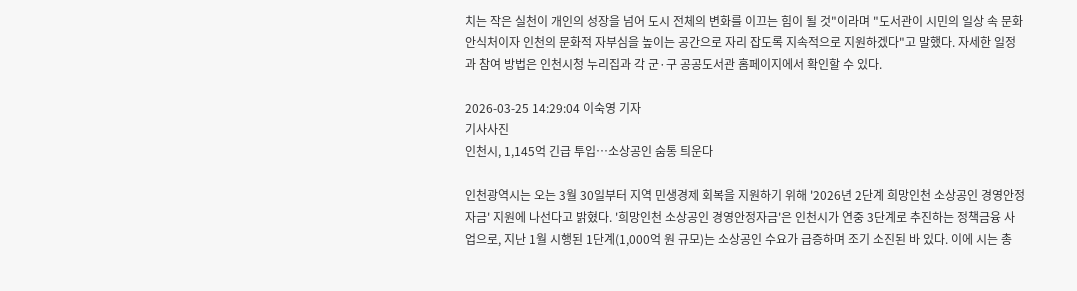치는 작은 실천이 개인의 성장을 넘어 도시 전체의 변화를 이끄는 힘이 될 것"이라며 "도서관이 시민의 일상 속 문화 안식처이자 인천의 문화적 자부심을 높이는 공간으로 자리 잡도록 지속적으로 지원하겠다"고 말했다. 자세한 일정과 참여 방법은 인천시청 누리집과 각 군·구 공공도서관 홈페이지에서 확인할 수 있다.

2026-03-25 14:29:04 이숙영 기자
기사사진
인천시, 1,145억 긴급 투입…소상공인 숨통 틔운다

인천광역시는 오는 3월 30일부터 지역 민생경제 회복을 지원하기 위해 '2026년 2단계 희망인천 소상공인 경영안정자금' 지원에 나선다고 밝혔다. '희망인천 소상공인 경영안정자금'은 인천시가 연중 3단계로 추진하는 정책금융 사업으로, 지난 1월 시행된 1단계(1,000억 원 규모)는 소상공인 수요가 급증하며 조기 소진된 바 있다. 이에 시는 총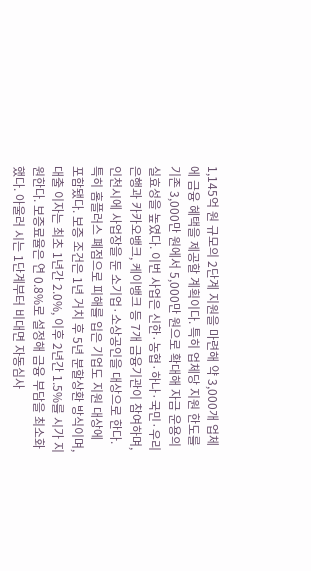1,145억 원 규모의 2단계 지원을 마련해 약 3,000개 업체에 금융 혜택을 제공할 계획이다. 특히 업체당 지원 한도를 기존 3,000만 원에서 5,000만 원으로 확대해 자금 운용의 실효성을 높였다. 이번 사업은 신한·농협·하나·국민·우리은행과 카카오뱅크, 케이뱅크 등 7개 금융기관이 참여하며, 인천시에 사업장을 둔 소기업·소상공인을 대상으로 한다. 특히 홈플러스 폐점으로 피해를 입은 기업도 지원 대상에 포함됐다. 보증 조건은 1년 거치 후 5년 분할상환 방식이며, 대출 이자는 최초 1년간 2.0%, 이후 2년간 1.5%를 시가 지원한다. 보증료율은 연 0.8%로 설정해 금융 부담을 최소화했다. 아울러 시는 1단계부터 비대면 자동심사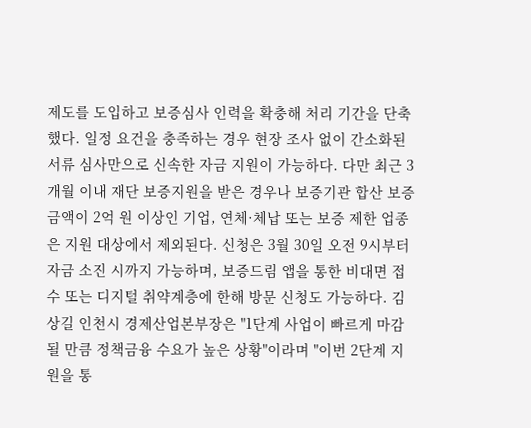제도를 도입하고 보증심사 인력을 확충해 처리 기간을 단축했다. 일정 요건을 충족하는 경우 현장 조사 없이 간소화된 서류 심사만으로 신속한 자금 지원이 가능하다. 다만 최근 3개월 이내 재단 보증지원을 받은 경우나 보증기관 합산 보증금액이 2억 원 이상인 기업, 연체·체납 또는 보증 제한 업종은 지원 대상에서 제외된다. 신청은 3월 30일 오전 9시부터 자금 소진 시까지 가능하며, 보증드림 앱을 통한 비대면 접수 또는 디지털 취약계층에 한해 방문 신청도 가능하다. 김상길 인천시 경제산업본부장은 "1단계 사업이 빠르게 마감될 만큼 정책금융 수요가 높은 상황"이라며 "이번 2단계 지원을 통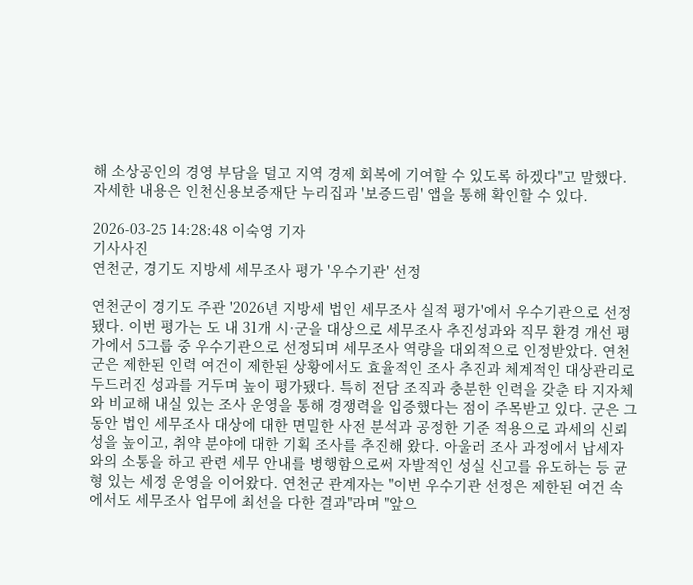해 소상공인의 경영 부담을 덜고 지역 경제 회복에 기여할 수 있도록 하겠다"고 말했다. 자세한 내용은 인천신용보증재단 누리집과 '보증드림' 앱을 통해 확인할 수 있다.

2026-03-25 14:28:48 이숙영 기자
기사사진
연천군, 경기도 지방세 세무조사 평가 '우수기관' 선정

연천군이 경기도 주관 '2026년 지방세 법인 세무조사 실적 평가'에서 우수기관으로 선정됐다. 이번 평가는 도 내 31개 시·군을 대상으로 세무조사 추진성과와 직무 환경 개선 평가에서 5그룹 중 우수기관으로 선정되며 세무조사 역량을 대외적으로 인정받았다. 연천군은 제한된 인력 여건이 제한된 상황에서도 효율적인 조사 추진과 체계적인 대상관리로 두드러진 성과를 거두며 높이 평가됐다. 특히 전담 조직과 충분한 인력을 갖춘 타 지자체와 비교해 내실 있는 조사 운영을 통해 경쟁력을 입증했다는 점이 주목받고 있다. 군은 그동안 법인 세무조사 대상에 대한 면밀한 사전 분석과 공정한 기준 적용으로 과세의 신뢰성을 높이고, 취약 분야에 대한 기획 조사를 추진해 왔다. 아울러 조사 과정에서 납세자와의 소통을 하고 관련 세무 안내를 병행함으로써 자발적인 성실 신고를 유도하는 등 균형 있는 세정 운영을 이어왔다. 연천군 관계자는 "이번 우수기관 선정은 제한된 여건 속에서도 세무조사 업무에 최선을 다한 결과"라며 "앞으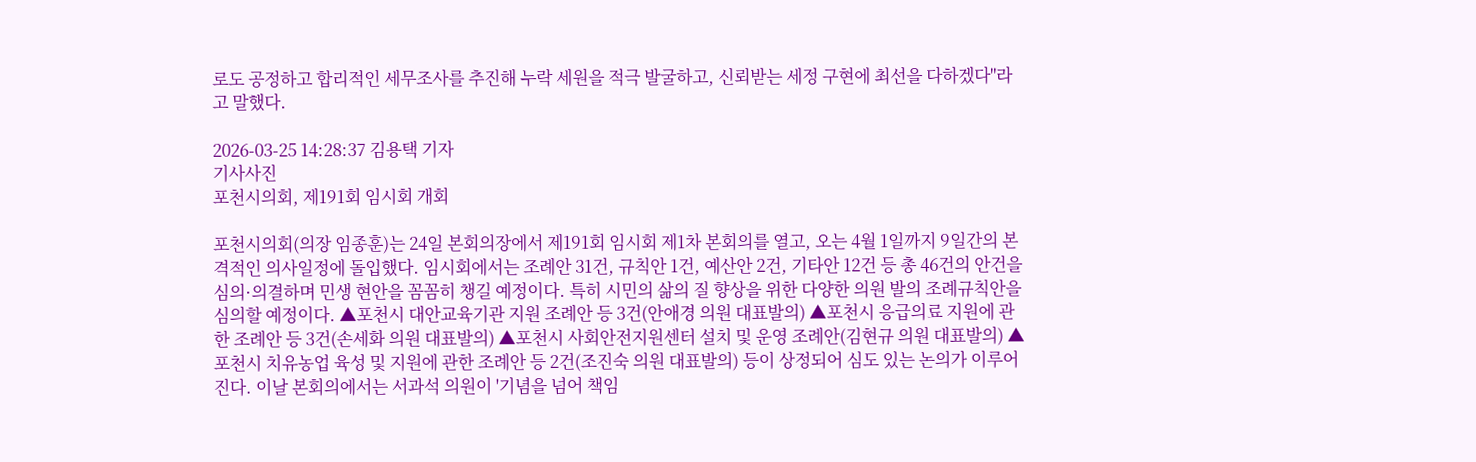로도 공정하고 합리적인 세무조사를 추진해 누락 세원을 적극 발굴하고, 신뢰받는 세정 구현에 최선을 다하겠다"라고 말했다.

2026-03-25 14:28:37 김용택 기자
기사사진
포천시의회, 제191회 임시회 개회

포천시의회(의장 임종훈)는 24일 본회의장에서 제191회 임시회 제1차 본회의를 열고, 오는 4월 1일까지 9일간의 본격적인 의사일정에 돌입했다. 임시회에서는 조례안 31건, 규칙안 1건, 예산안 2건, 기타안 12건 등 총 46건의 안건을 심의·의결하며 민생 현안을 꼼꼼히 챙길 예정이다. 특히 시민의 삶의 질 향상을 위한 다양한 의원 발의 조례규칙안을 심의할 예정이다. ▲포천시 대안교육기관 지원 조례안 등 3건(안애경 의원 대표발의) ▲포천시 응급의료 지원에 관한 조례안 등 3건(손세화 의원 대표발의) ▲포천시 사회안전지원센터 설치 및 운영 조례안(김현규 의원 대표발의) ▲포천시 치유농업 육성 및 지원에 관한 조례안 등 2건(조진숙 의원 대표발의) 등이 상정되어 심도 있는 논의가 이루어진다. 이날 본회의에서는 서과석 의원이 '기념을 넘어 책임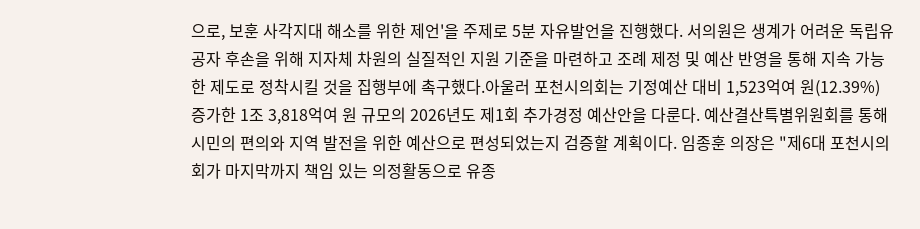으로, 보훈 사각지대 해소를 위한 제언'을 주제로 5분 자유발언을 진행했다. 서의원은 생계가 어려운 독립유공자 후손을 위해 지자체 차원의 실질적인 지원 기준을 마련하고 조례 제정 및 예산 반영을 통해 지속 가능한 제도로 정착시킬 것을 집행부에 촉구했다.아울러 포천시의회는 기정예산 대비 1,523억여 원(12.39%) 증가한 1조 3,818억여 원 규모의 2026년도 제1회 추가경정 예산안을 다룬다. 예산결산특별위원회를 통해 시민의 편의와 지역 발전을 위한 예산으로 편성되었는지 검증할 계획이다. 임종훈 의장은 "제6대 포천시의회가 마지막까지 책임 있는 의정활동으로 유종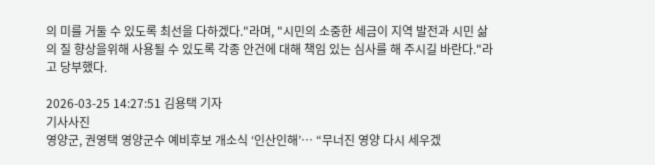의 미를 거둘 수 있도록 최선을 다하겠다."라며, "시민의 소중한 세금이 지역 발전과 시민 삶의 질 향상을위해 사용될 수 있도록 각종 안건에 대해 책임 있는 심사를 해 주시길 바란다."라고 당부했다.

2026-03-25 14:27:51 김용택 기자
기사사진
영양군, 권영택 영양군수 예비후보 개소식 ‘인산인해’… “무너진 영양 다시 세우겠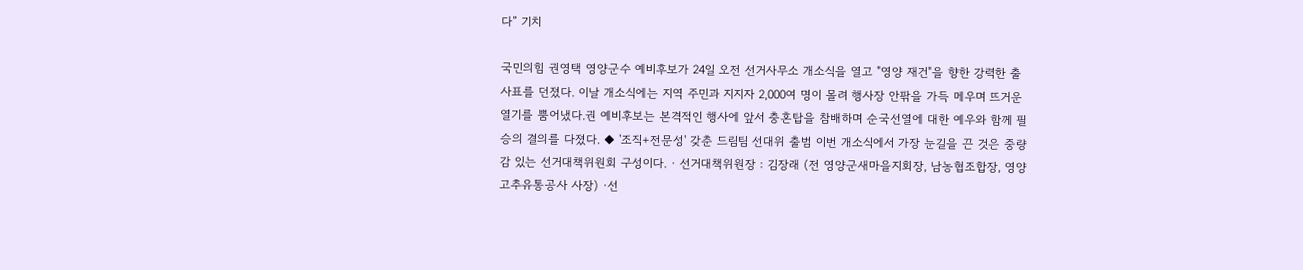다” 기치

국민의힘 권영택 영양군수 예비후보가 24일 오전 선거사무소 개소식을 열고 "영양 재건"을 향한 강력한 출사표를 던졌다. 이날 개소식에는 지역 주민과 지지자 2,000여 명이 몰려 행사장 안팎을 가득 메우며 뜨거운 열기를 뿜어냈다.권 예비후보는 본격적인 행사에 앞서 충혼탑을 참배하며 순국선열에 대한 예우와 함께 필승의 결의를 다졌다. ◆ '조직+전문성' 갖춘 드림팀 선대위 출범 이번 개소식에서 가장 눈길을 끈 것은 중량감 있는 선거대책위원회 구성이다. · 선거대책위원장 : 김장래 (전 영양군새마을지회장, 남농협조합장, 영양고추유통공사 사장) ·선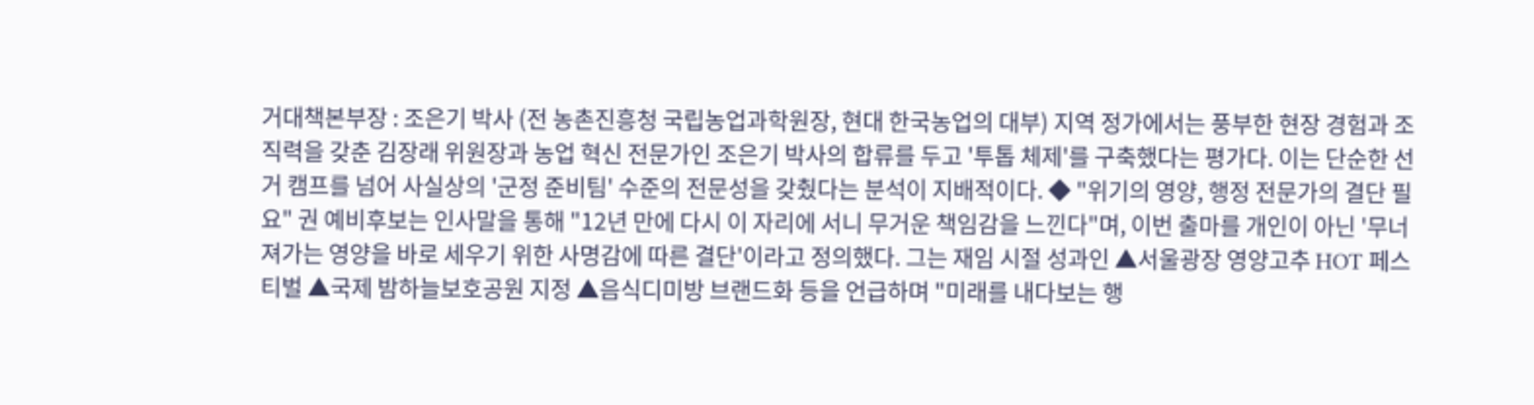거대책본부장 : 조은기 박사 (전 농촌진흥청 국립농업과학원장, 현대 한국농업의 대부) 지역 정가에서는 풍부한 현장 경험과 조직력을 갖춘 김장래 위원장과 농업 혁신 전문가인 조은기 박사의 합류를 두고 '투톱 체제'를 구축했다는 평가다. 이는 단순한 선거 캠프를 넘어 사실상의 '군정 준비팀' 수준의 전문성을 갖췄다는 분석이 지배적이다. ◆ "위기의 영양, 행정 전문가의 결단 필요" 권 예비후보는 인사말을 통해 "12년 만에 다시 이 자리에 서니 무거운 책임감을 느낀다"며, 이번 출마를 개인이 아닌 '무너져가는 영양을 바로 세우기 위한 사명감에 따른 결단'이라고 정의했다. 그는 재임 시절 성과인 ▲서울광장 영양고추 HOT 페스티벌 ▲국제 밤하늘보호공원 지정 ▲음식디미방 브랜드화 등을 언급하며 "미래를 내다보는 행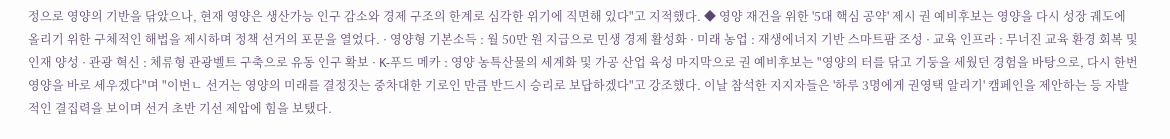정으로 영양의 기반을 닦았으나, 현재 영양은 생산가능 인구 감소와 경제 구조의 한계로 심각한 위기에 직면해 있다"고 지적했다. ◆ 영양 재건을 위한 '5대 핵심 공약' 제시 권 예비후보는 영양을 다시 성장 궤도에 올리기 위한 구체적인 해법을 제시하며 정책 선거의 포문을 열었다. · 영양형 기본소득 : 월 50만 원 지급으로 민생 경제 활성화 · 미래 농업 : 재생에너지 기반 스마트팜 조성 · 교육 인프라 : 무너진 교육 환경 회복 및 인재 양성 · 관광 혁신 : 체류형 관광벨트 구축으로 유동 인구 확보 · K-푸드 메카 : 영양 농특산물의 세계화 및 가공 산업 육성 마지막으로 권 예비후보는 "영양의 터를 닦고 기둥을 세웠던 경험을 바탕으로, 다시 한번 영양을 바로 세우겠다"며 "이번ㄴ 선거는 영양의 미래를 결정짓는 중차대한 기로인 만큼 반드시 승리로 보답하겠다"고 강조했다. 이날 참석한 지지자들은 '하루 3명에게 권영택 알리기' 캠페인을 제안하는 등 자발적인 결집력을 보이며 선거 초반 기선 제압에 힘을 보탰다.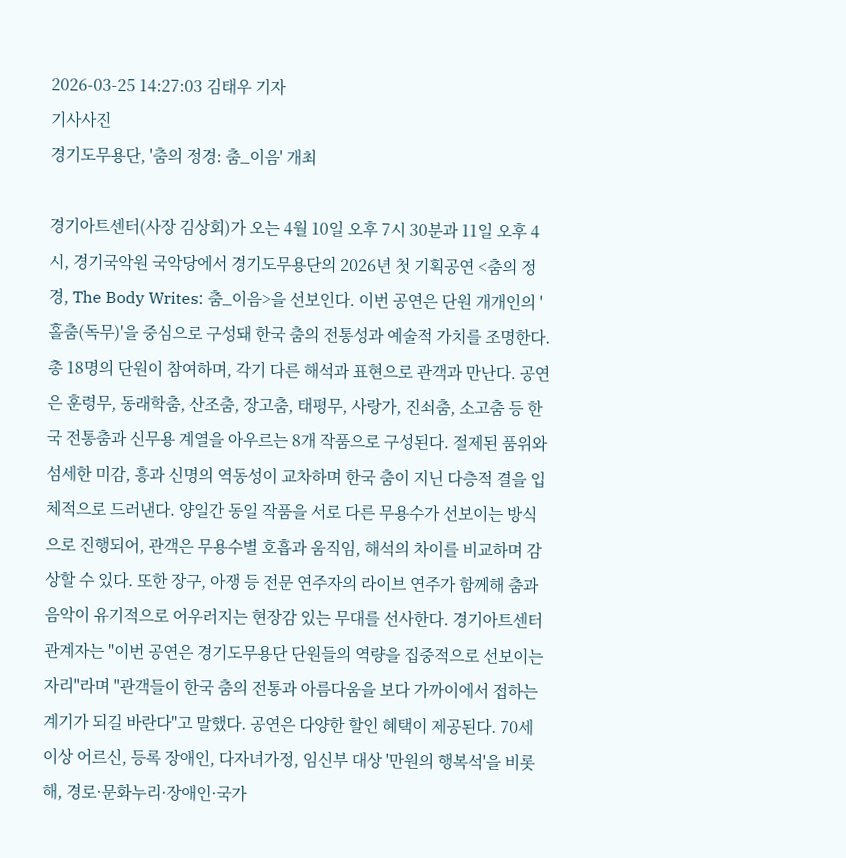2026-03-25 14:27:03 김태우 기자
기사사진
경기도무용단, '춤의 정경: 춤_이음' 개최

경기아트센터(사장 김상회)가 오는 4월 10일 오후 7시 30분과 11일 오후 4시, 경기국악원 국악당에서 경기도무용단의 2026년 첫 기획공연 <춤의 정경, The Body Writes: 춤_이음>을 선보인다. 이번 공연은 단원 개개인의 '홀춤(독무)'을 중심으로 구성돼 한국 춤의 전통성과 예술적 가치를 조명한다. 총 18명의 단원이 참여하며, 각기 다른 해석과 표현으로 관객과 만난다. 공연은 훈령무, 동래학춤, 산조춤, 장고춤, 태평무, 사랑가, 진쇠춤, 소고춤 등 한국 전통춤과 신무용 계열을 아우르는 8개 작품으로 구성된다. 절제된 품위와 섬세한 미감, 흥과 신명의 역동성이 교차하며 한국 춤이 지닌 다층적 결을 입체적으로 드러낸다. 양일간 동일 작품을 서로 다른 무용수가 선보이는 방식으로 진행되어, 관객은 무용수별 호흡과 움직임, 해석의 차이를 비교하며 감상할 수 있다. 또한 장구, 아쟁 등 전문 연주자의 라이브 연주가 함께해 춤과 음악이 유기적으로 어우러지는 현장감 있는 무대를 선사한다. 경기아트센터 관계자는 "이번 공연은 경기도무용단 단원들의 역량을 집중적으로 선보이는 자리"라며 "관객들이 한국 춤의 전통과 아름다움을 보다 가까이에서 접하는 계기가 되길 바란다"고 말했다. 공연은 다양한 할인 혜택이 제공된다. 70세 이상 어르신, 등록 장애인, 다자녀가정, 임신부 대상 '만원의 행복석'을 비롯해, 경로·문화누리·장애인·국가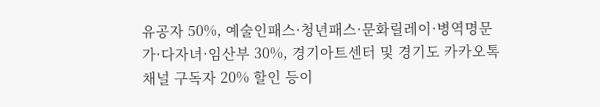유공자 50%, 예술인패스·청년패스·문화릴레이·병역명문가·다자녀·임산부 30%, 경기아트센터 및 경기도 카카오톡 채널 구독자 20% 할인 등이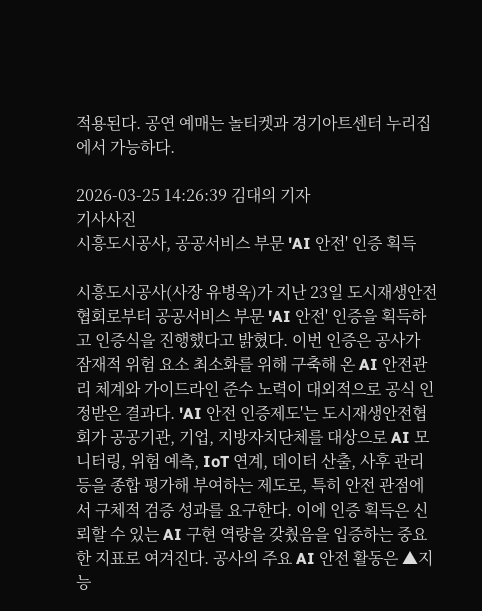적용된다. 공연 예매는 놀티켓과 경기아트센터 누리집에서 가능하다.

2026-03-25 14:26:39 김대의 기자
기사사진
시흥도시공사, 공공서비스 부문 'AI 안전' 인증 획득

시흥도시공사(사장 유병욱)가 지난 23일 도시재생안전협회로부터 공공서비스 부문 'AI 안전' 인증을 획득하고 인증식을 진행했다고 밝혔다. 이번 인증은 공사가 잠재적 위험 요소 최소화를 위해 구축해 온 AI 안전관리 체계와 가이드라인 준수 노력이 대외적으로 공식 인정받은 결과다. 'AI 안전 인증제도'는 도시재생안전협회가 공공기관, 기업, 지방자치단체를 대상으로 AI 모니터링, 위험 예측, IoT 연계, 데이터 산출, 사후 관리 등을 종합 평가해 부여하는 제도로, 특히 안전 관점에서 구체적 검증 성과를 요구한다. 이에 인증 획득은 신뢰할 수 있는 AI 구현 역량을 갖췄음을 입증하는 중요한 지표로 여겨진다. 공사의 주요 AI 안전 활동은 ▲지능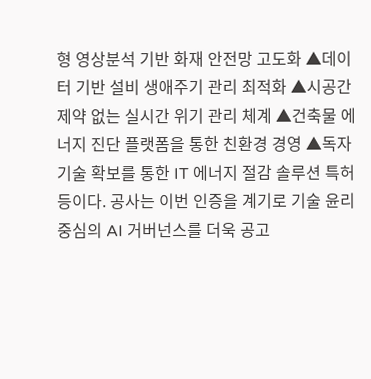형 영상분석 기반 화재 안전망 고도화 ▲데이터 기반 설비 생애주기 관리 최적화 ▲시공간 제약 없는 실시간 위기 관리 체계 ▲건축물 에너지 진단 플랫폼을 통한 친환경 경영 ▲독자 기술 확보를 통한 IT 에너지 절감 솔루션 특허 등이다. 공사는 이번 인증을 계기로 기술 윤리 중심의 AI 거버넌스를 더욱 공고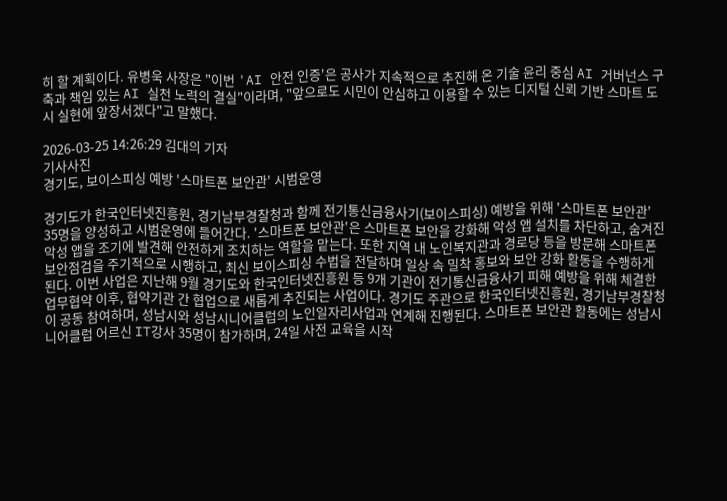히 할 계획이다. 유병욱 사장은 "이번 'AI 안전 인증'은 공사가 지속적으로 추진해 온 기술 윤리 중심 AI 거버넌스 구축과 책임 있는 AI 실천 노력의 결실"이라며, "앞으로도 시민이 안심하고 이용할 수 있는 디지털 신뢰 기반 스마트 도시 실현에 앞장서겠다"고 말했다.

2026-03-25 14:26:29 김대의 기자
기사사진
경기도, 보이스피싱 예방 '스마트폰 보안관' 시범운영

경기도가 한국인터넷진흥원, 경기남부경찰청과 함께 전기통신금융사기(보이스피싱) 예방을 위해 '스마트폰 보안관' 35명을 양성하고 시범운영에 들어간다. '스마트폰 보안관'은 스마트폰 보안을 강화해 악성 앱 설치를 차단하고, 숨겨진 악성 앱을 조기에 발견해 안전하게 조치하는 역할을 맡는다. 또한 지역 내 노인복지관과 경로당 등을 방문해 스마트폰 보안점검을 주기적으로 시행하고, 최신 보이스피싱 수법을 전달하며 일상 속 밀착 홍보와 보안 강화 활동을 수행하게 된다. 이번 사업은 지난해 9월 경기도와 한국인터넷진흥원 등 9개 기관이 전기통신금융사기 피해 예방을 위해 체결한 업무협약 이후, 협약기관 간 협업으로 새롭게 추진되는 사업이다. 경기도 주관으로 한국인터넷진흥원, 경기남부경찰청이 공동 참여하며, 성남시와 성남시니어클럽의 노인일자리사업과 연계해 진행된다. 스마트폰 보안관 활동에는 성남시니어클럽 어르신 IT강사 35명이 참가하며, 24일 사전 교육을 시작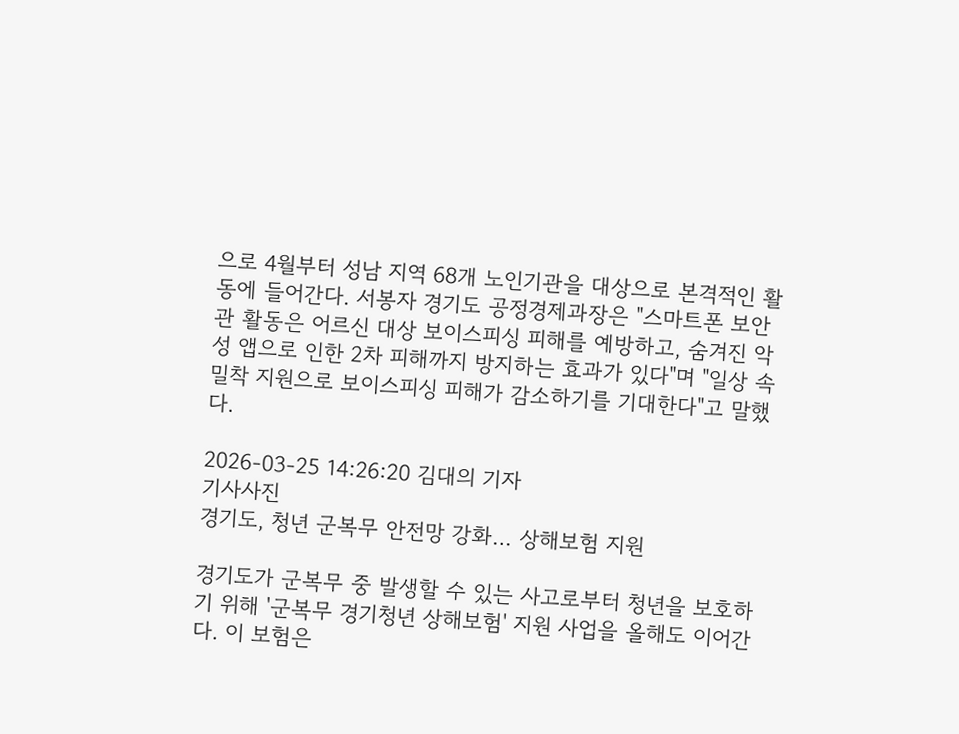으로 4월부터 성남 지역 68개 노인기관을 대상으로 본격적인 활동에 들어간다. 서봉자 경기도 공정경제과장은 "스마트폰 보안관 활동은 어르신 대상 보이스피싱 피해를 예방하고, 숨겨진 악성 앱으로 인한 2차 피해까지 방지하는 효과가 있다"며 "일상 속 밀착 지원으로 보이스피싱 피해가 감소하기를 기대한다"고 말했다.

2026-03-25 14:26:20 김대의 기자
기사사진
경기도, 청년 군복무 안전망 강화… 상해보험 지원

경기도가 군복무 중 발생할 수 있는 사고로부터 청년을 보호하기 위해 '군복무 경기청년 상해보험' 지원 사업을 올해도 이어간다. 이 보험은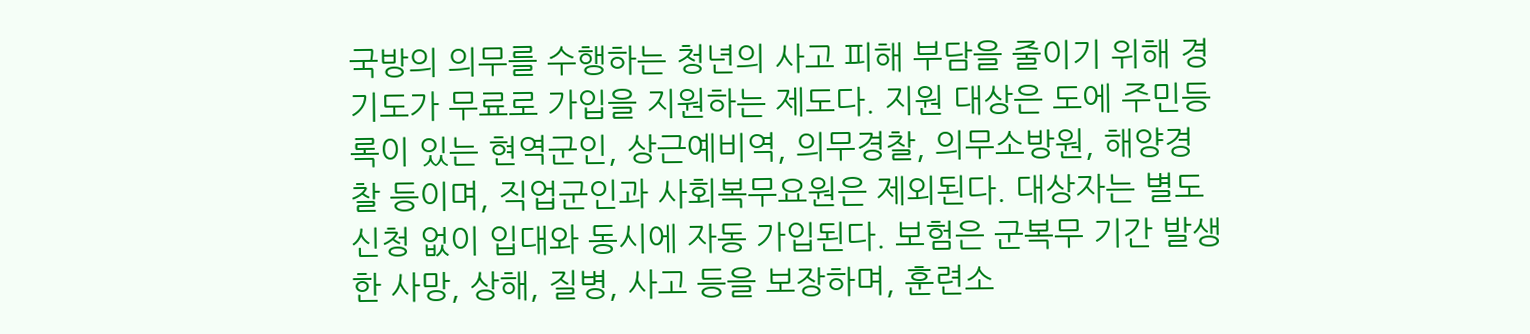국방의 의무를 수행하는 청년의 사고 피해 부담을 줄이기 위해 경기도가 무료로 가입을 지원하는 제도다. 지원 대상은 도에 주민등록이 있는 현역군인, 상근예비역, 의무경찰, 의무소방원, 해양경찰 등이며, 직업군인과 사회복무요원은 제외된다. 대상자는 별도 신청 없이 입대와 동시에 자동 가입된다. 보험은 군복무 기간 발생한 사망, 상해, 질병, 사고 등을 보장하며, 훈련소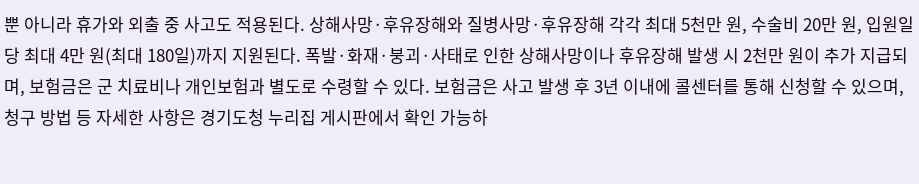뿐 아니라 휴가와 외출 중 사고도 적용된다. 상해사망·후유장해와 질병사망·후유장해 각각 최대 5천만 원, 수술비 20만 원, 입원일당 최대 4만 원(최대 180일)까지 지원된다. 폭발·화재·붕괴·사태로 인한 상해사망이나 후유장해 발생 시 2천만 원이 추가 지급되며, 보험금은 군 치료비나 개인보험과 별도로 수령할 수 있다. 보험금은 사고 발생 후 3년 이내에 콜센터를 통해 신청할 수 있으며, 청구 방법 등 자세한 사항은 경기도청 누리집 게시판에서 확인 가능하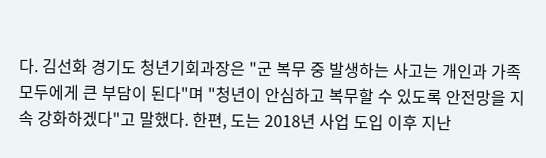다. 김선화 경기도 청년기회과장은 "군 복무 중 발생하는 사고는 개인과 가족 모두에게 큰 부담이 된다"며 "청년이 안심하고 복무할 수 있도록 안전망을 지속 강화하겠다"고 말했다. 한편, 도는 2018년 사업 도입 이후 지난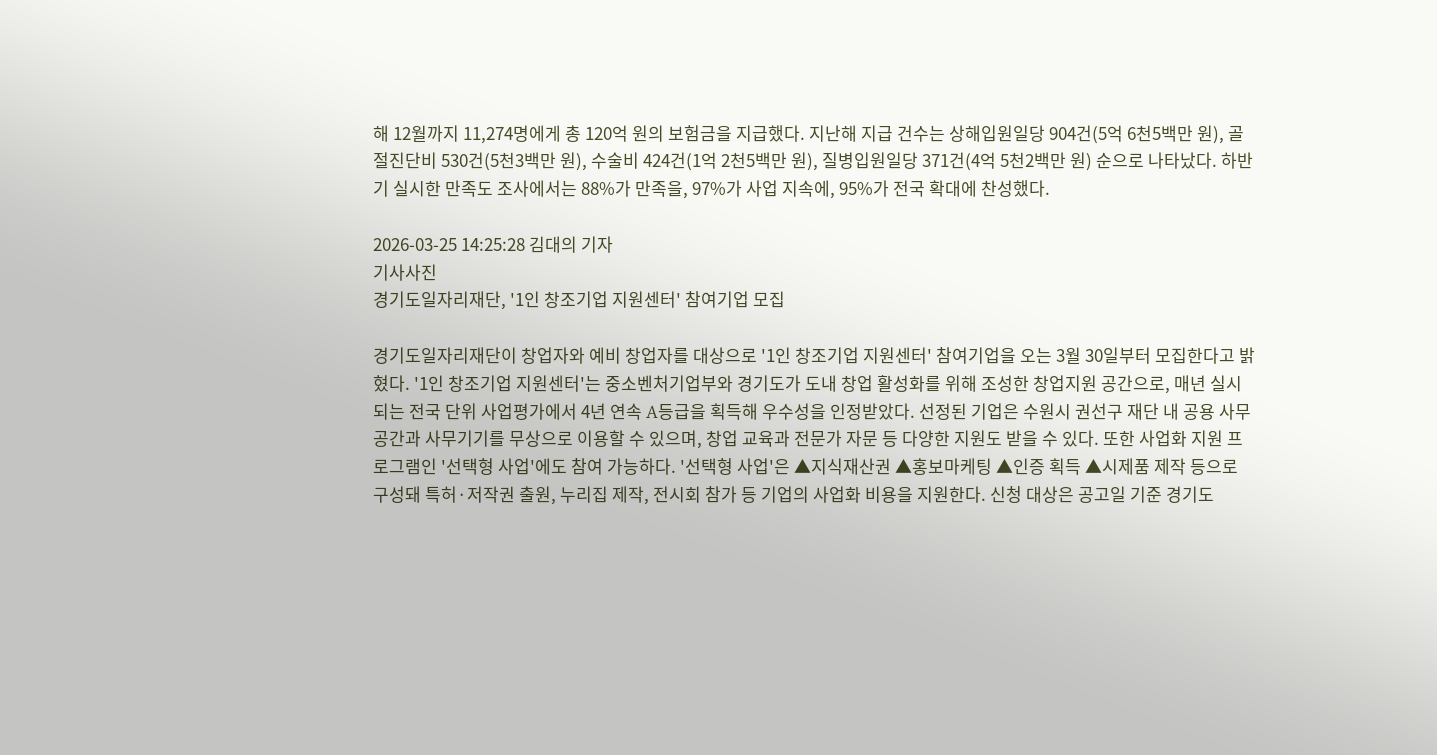해 12월까지 11,274명에게 총 120억 원의 보험금을 지급했다. 지난해 지급 건수는 상해입원일당 904건(5억 6천5백만 원), 골절진단비 530건(5천3백만 원), 수술비 424건(1억 2천5백만 원), 질병입원일당 371건(4억 5천2백만 원) 순으로 나타났다. 하반기 실시한 만족도 조사에서는 88%가 만족을, 97%가 사업 지속에, 95%가 전국 확대에 찬성했다.

2026-03-25 14:25:28 김대의 기자
기사사진
경기도일자리재단, '1인 창조기업 지원센터' 참여기업 모집

경기도일자리재단이 창업자와 예비 창업자를 대상으로 '1인 창조기업 지원센터' 참여기업을 오는 3월 30일부터 모집한다고 밝혔다. '1인 창조기업 지원센터'는 중소벤처기업부와 경기도가 도내 창업 활성화를 위해 조성한 창업지원 공간으로, 매년 실시되는 전국 단위 사업평가에서 4년 연속 A등급을 획득해 우수성을 인정받았다. 선정된 기업은 수원시 권선구 재단 내 공용 사무공간과 사무기기를 무상으로 이용할 수 있으며, 창업 교육과 전문가 자문 등 다양한 지원도 받을 수 있다. 또한 사업화 지원 프로그램인 '선택형 사업'에도 참여 가능하다. '선택형 사업'은 ▲지식재산권 ▲홍보마케팅 ▲인증 획득 ▲시제품 제작 등으로 구성돼 특허·저작권 출원, 누리집 제작, 전시회 참가 등 기업의 사업화 비용을 지원한다. 신청 대상은 공고일 기준 경기도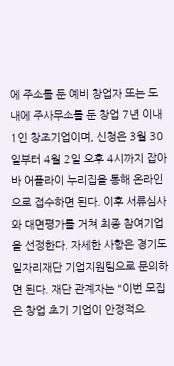에 주소를 둔 예비 창업자 또는 도내에 주사무소를 둔 창업 7년 이내 1인 창조기업이며, 신청은 3월 30일부터 4월 2일 오후 4시까지 잡아바 어플라이 누리집을 통해 온라인으로 접수하면 된다. 이후 서류심사와 대면평가를 거쳐 최종 참여기업을 선정한다. 자세한 사항은 경기도일자리재단 기업지원팀으로 문의하면 된다. 재단 관계자는 "이번 모집은 창업 초기 기업이 안정적으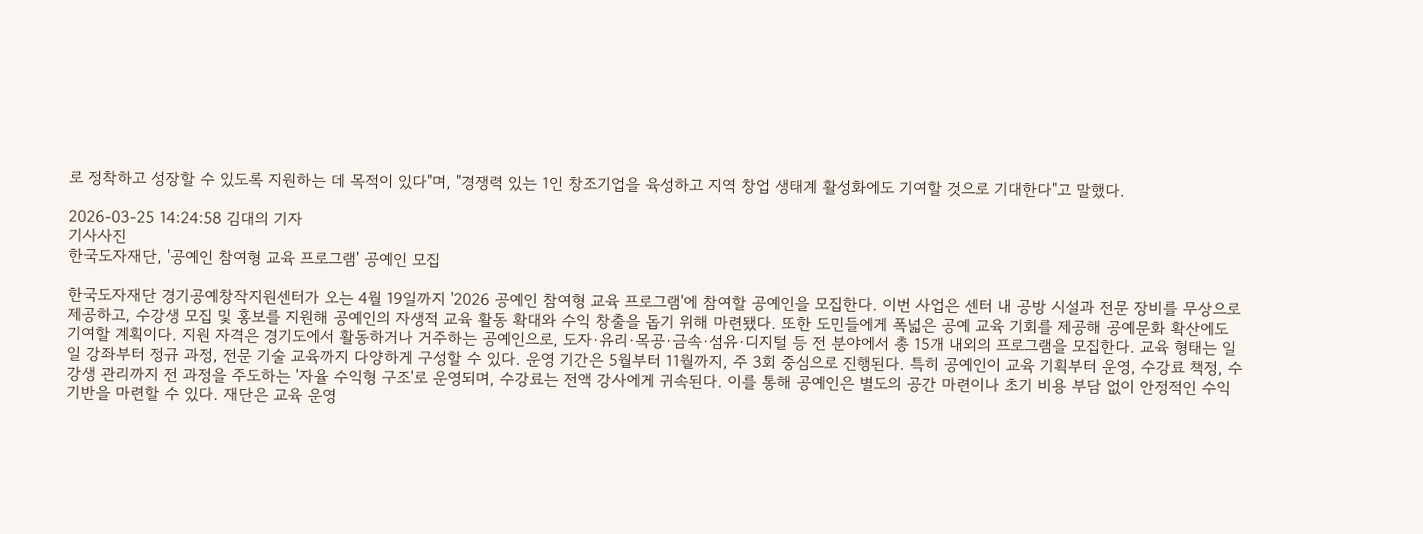로 정착하고 성장할 수 있도록 지원하는 데 목적이 있다"며, "경쟁력 있는 1인 창조기업을 육성하고 지역 창업 생태계 활성화에도 기여할 것으로 기대한다"고 말했다.

2026-03-25 14:24:58 김대의 기자
기사사진
한국도자재단, '공예인 참여형 교육 프로그램' 공예인 모집

한국도자재단 경기공예창작지원센터가 오는 4월 19일까지 '2026 공예인 참여형 교육 프로그램'에 참여할 공예인을 모집한다. 이번 사업은 센터 내 공방 시설과 전문 장비를 무상으로 제공하고, 수강생 모집 및 홍보를 지원해 공예인의 자생적 교육 활동 확대와 수익 창출을 돕기 위해 마련됐다. 또한 도민들에게 폭넓은 공예 교육 기회를 제공해 공예문화 확산에도 기여할 계획이다. 지원 자격은 경기도에서 활동하거나 거주하는 공예인으로, 도자·유리·목공·금속·섬유·디지털 등 전 분야에서 총 15개 내외의 프로그램을 모집한다. 교육 형태는 일일 강좌부터 정규 과정, 전문 기술 교육까지 다양하게 구성할 수 있다. 운영 기간은 5월부터 11월까지, 주 3회 중심으로 진행된다. 특히 공예인이 교육 기획부터 운영, 수강료 책정, 수강생 관리까지 전 과정을 주도하는 '자율 수익형 구조'로 운영되며, 수강료는 전액 강사에게 귀속된다. 이를 통해 공예인은 별도의 공간 마련이나 초기 비용 부담 없이 안정적인 수익 기반을 마련할 수 있다. 재단은 교육 운영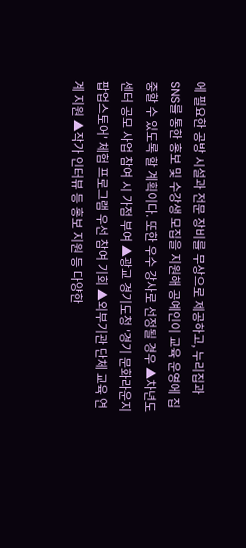에 필요한 공방 시설과 전문 장비를 무상으로 제공하고, 누리집과 SNS를 통한 홍보 및 수강생 모집을 지원해 공예인이 교육 운영에 집중할 수 있도록 할 계획이다. 또한 우수 강사로 선정될 경우 ▲차년도 센터 공모 사업 참여 시 가점 부여 ▲광교 경기도청 '경기 문화라운지 팝업스토어' 체험 프로그램 우선 참여 기회 ▲외부기관 단체 교육 연계 지원 ▲작가 인터뷰 등 홍보 지원 등 다양한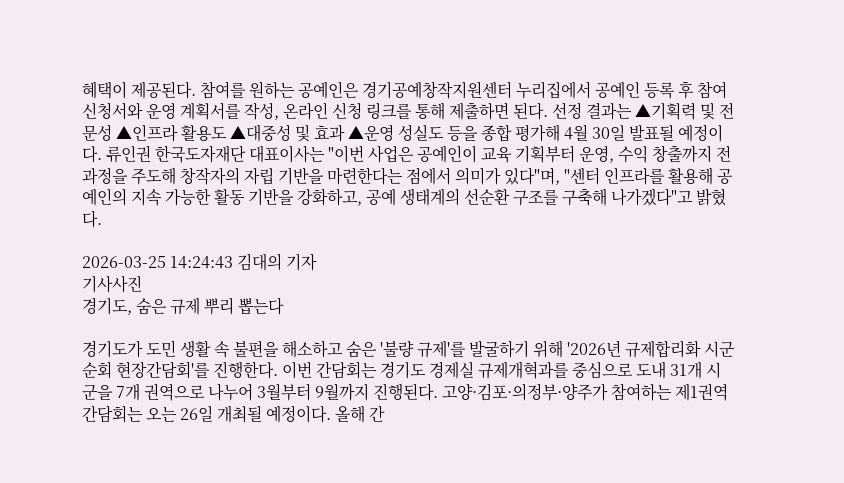혜택이 제공된다. 참여를 원하는 공예인은 경기공예창작지원센터 누리집에서 공예인 등록 후 참여 신청서와 운영 계획서를 작성, 온라인 신청 링크를 통해 제출하면 된다. 선정 결과는 ▲기획력 및 전문성 ▲인프라 활용도 ▲대중성 및 효과 ▲운영 성실도 등을 종합 평가해 4월 30일 발표될 예정이다. 류인권 한국도자재단 대표이사는 "이번 사업은 공예인이 교육 기획부터 운영, 수익 창출까지 전 과정을 주도해 창작자의 자립 기반을 마련한다는 점에서 의미가 있다"며, "센터 인프라를 활용해 공예인의 지속 가능한 활동 기반을 강화하고, 공예 생태계의 선순환 구조를 구축해 나가겠다"고 밝혔다.

2026-03-25 14:24:43 김대의 기자
기사사진
경기도, 숨은 규제 뿌리 뽑는다

경기도가 도민 생활 속 불편을 해소하고 숨은 '불량 규제'를 발굴하기 위해 '2026년 규제합리화 시군 순회 현장간담회'를 진행한다. 이번 간담회는 경기도 경제실 규제개혁과를 중심으로 도내 31개 시군을 7개 권역으로 나누어 3월부터 9월까지 진행된다. 고양·김포·의정부·양주가 참여하는 제1권역 간담회는 오는 26일 개최될 예정이다. 올해 간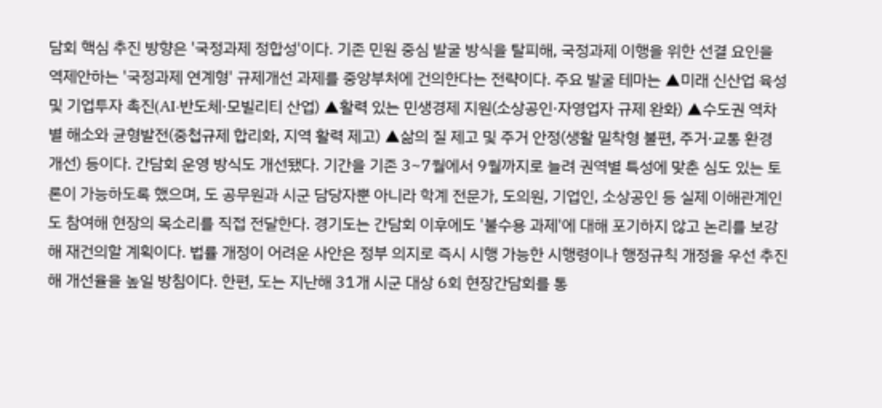담회 핵심 추진 방향은 '국정과제 정합성'이다. 기존 민원 중심 발굴 방식을 탈피해, 국정과제 이행을 위한 선결 요인을 역제안하는 '국정과제 연계형' 규제개선 과제를 중앙부처에 건의한다는 전략이다. 주요 발굴 테마는 ▲미래 신산업 육성 및 기업투자 촉진(AI·반도체·모빌리티 산업) ▲활력 있는 민생경제 지원(소상공인·자영업자 규제 완화) ▲수도권 역차별 해소와 균형발전(중첩규제 합리화, 지역 활력 제고) ▲삶의 질 제고 및 주거 안정(생활 밀착형 불편, 주거·교통 환경 개선) 등이다. 간담회 운영 방식도 개선됐다. 기간을 기존 3~7월에서 9월까지로 늘려 권역별 특성에 맞춘 심도 있는 토론이 가능하도록 했으며, 도 공무원과 시군 담당자뿐 아니라 학계 전문가, 도의원, 기업인, 소상공인 등 실제 이해관계인도 참여해 현장의 목소리를 직접 전달한다. 경기도는 간담회 이후에도 '불수용 과제'에 대해 포기하지 않고 논리를 보강해 재건의할 계획이다. 법률 개정이 어려운 사안은 정부 의지로 즉시 시행 가능한 시행령이나 행정규칙 개정을 우선 추진해 개선율을 높일 방침이다. 한편, 도는 지난해 31개 시군 대상 6회 현장간담회를 통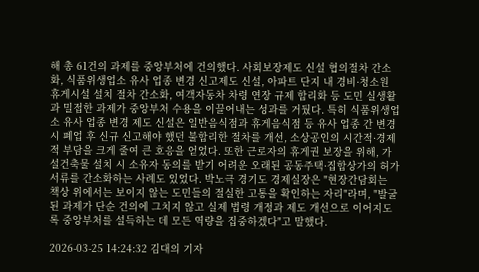해 총 61건의 과제를 중앙부처에 건의했다. 사회보장제도 신설 협의절차 간소화, 식품위생업소 유사 업종 변경 신고제도 신설, 아파트 단지 내 경비·청소원 휴게시설 설치 절차 간소화, 여객자동차 차령 연장 규제 합리화 등 도민 실생활과 밀접한 과제가 중앙부처 수용을 이끌어내는 성과를 거뒀다. 특히 식품위생업소 유사 업종 변경 제도 신설은 일반음식점과 휴게음식점 등 유사 업종 간 변경 시 폐업 후 신규 신고해야 했던 불합리한 절차를 개선, 소상공인의 시간적·경제적 부담을 크게 줄여 큰 호응을 얻었다. 또한 근로자의 휴게권 보장을 위해, 가설건축물 설치 시 소유자 동의를 받기 어려운 오래된 공동주택·집합상가의 허가 서류를 간소화하는 사례도 있었다. 박노극 경기도 경제실장은 "현장간담회는 책상 위에서는 보이지 않는 도민들의 절실한 고통을 확인하는 자리"라며, "발굴된 과제가 단순 건의에 그치지 않고 실제 법령 개정과 제도 개선으로 이어지도록 중앙부처를 설득하는 데 모든 역량을 집중하겠다"고 말했다.

2026-03-25 14:24:32 김대의 기자